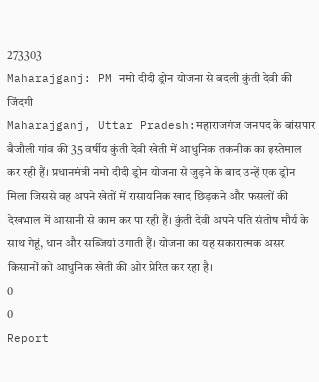273303
Maharajganj: PM नमो दीदी ड्रोन योजना से बदली कुंती देवी की जिंदगी
Maharajganj, Uttar Pradesh:महाराजगंज जनपद के बांसपार बैजौली गांव की 35 वर्षीय कुंती देवी खेती में आधुनिक तकनीक का इस्तेमाल कर रही हैं। प्रधानमंत्री नमो दीदी ड्रोन योजना से जुड़ने के बाद उन्हें एक ड्रोन मिला जिससे वह अपने खेतों में रासायनिक खाद छिड़कने और फसलों की देखभाल में आसानी से काम कर पा रही हैं। कुंती देवी अपने पति संतोष मौर्य के साथ गेहूं, धान और सब्जियां उगाती हैं। योजना का यह सकारात्मक असर किसानों को आधुनिक खेती की ओर प्रेरित कर रहा है।
0
0
Report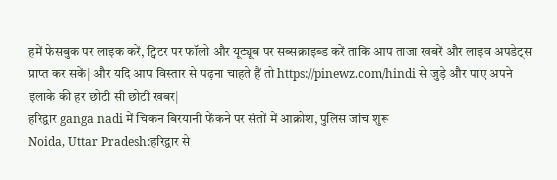हमें फेसबुक पर लाइक करें, ट्विटर पर फॉलो और यूट्यूब पर सब्सक्राइब्ड करें ताकि आप ताजा खबरें और लाइव अपडेट्स प्राप्त कर सकें| और यदि आप विस्तार से पढ़ना चाहते हैं तो https://pinewz.com/hindi से जुड़े और पाए अपने इलाके की हर छोटी सी छोटी खबर|
हरिद्वार ganga nadi में चिकन बिरयानी फेंकने पर संतों में आक्रोश, पुलिस जांच शुरू
Noida, Uttar Pradesh:हरिद्वार से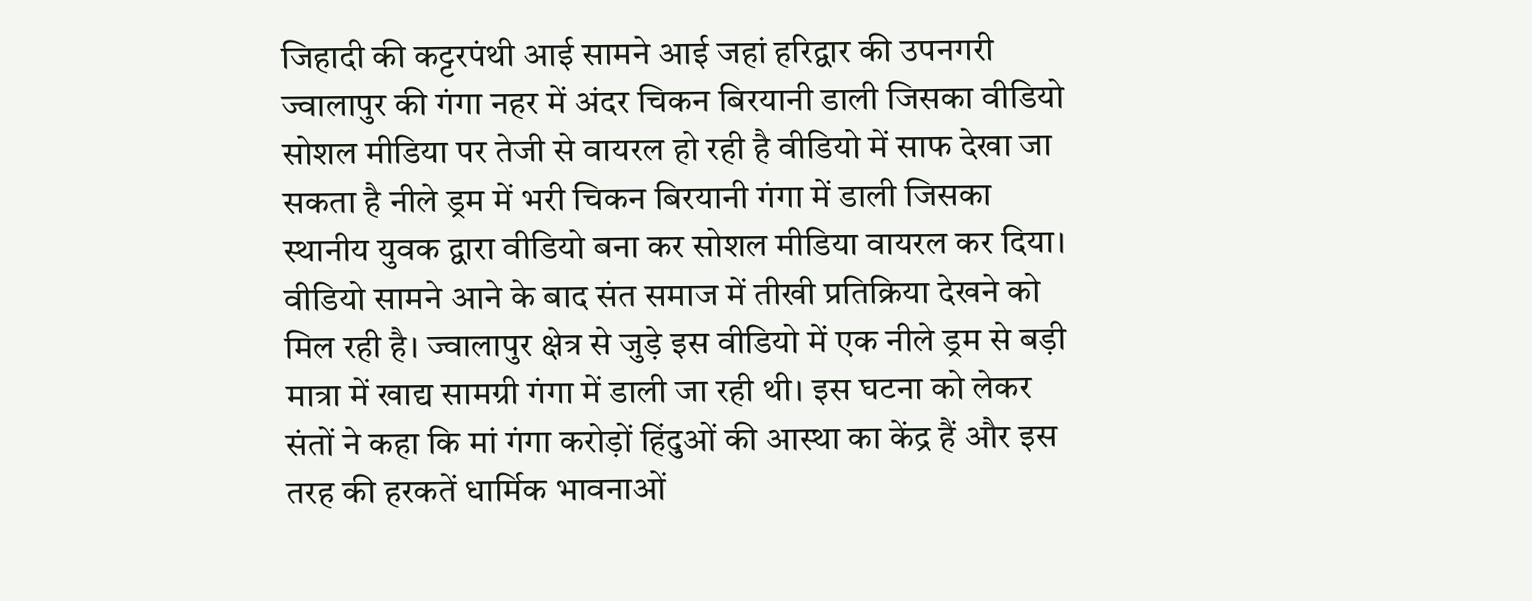जिहादी की कट्टरपंथी आई सामने आई जहां हरिद्वार की उपनगरी ज्वालापुर की गंगा नहर में अंदर चिकन बिरयानी डाली जिसका वीडियो सोशल मीडिया पर तेजी से वायरल हो रही है वीडियो में साफ देखा जा सकता है नीले ड्रम में भरी चिकन बिरयानी गंगा में डाली जिसका स्थानीय युवक द्वारा वीडियो बना कर सोशल मीडिया वायरल कर दिया। वीडियो सामने आने के बाद संत समाज में तीखी प्रतिक्रिया देखने को मिल रही है। ज्वालापुर क्षेत्र से जुड़े इस वीडियो में एक नीले ड्रम से बड़ी मात्रा में खाद्य सामग्री गंगा में डाली जा रही थी। इस घटना को लेकर संतों ने कहा कि मां गंगा करोड़ों हिंदुओं की आस्था का केंद्र हैं और इस तरह की हरकतें धार्मिक भावनाओं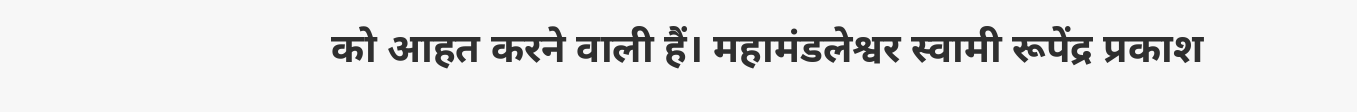को आहत करने वाली हैं। महामंडलेश्वर स्वामी रूपेंद्र प्रकाश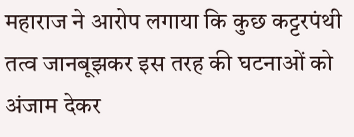महाराज ने आरोप लगाया कि कुछ कट्टरपंथी तत्व जानबूझकर इस तरह की घटनाओं को अंजाम देकर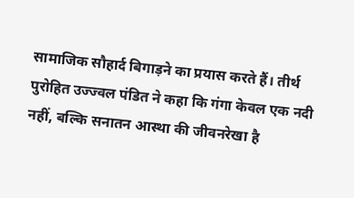सामाजिक सौहार्द बिगाड़ने का प्रयास करते हैं। तीर्थ पुरोहित उज्ज्वल पंडित ने कहा कि गंगा केवल एक नदी नहीं, बल्कि सनातन आस्था की जीवनरेखा है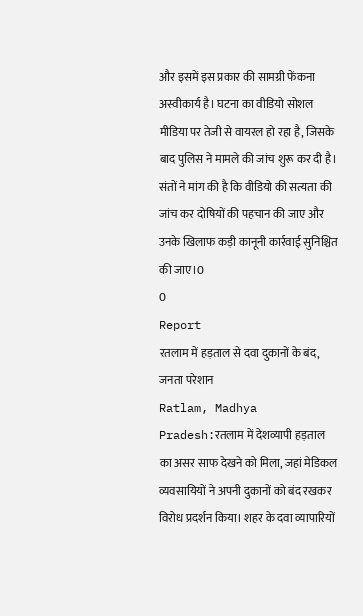और इसमें इस प्रकार की सामग्री फेंकना अस्वीकार्य है। घटना का वीडियो सोशल मीडिया पर तेजी से वायरल हो रहा है, जिसके बाद पुलिस ने मामले की जांच शुरू कर दी है। संतों ने मांग की है कि वीडियो की सत्यता की जांच कर दोषियों की पहचान की जाए और उनके खिलाफ कड़ी कानूनी कार्रवाई सुनिश्चित की जाए।0
0
Report
रतलाम में हड़ताल से दवा दुकानों के बंद, जनता परेशान
Ratlam, Madhya Pradesh:रतलाम में देशव्यापी हड़ताल का असर साफ देखने को मिला, जहां मेडिकल व्यवसायियों ने अपनी दुकानों को बंद रखकर विरोध प्रदर्शन किया। शहर के दवा व्यापारियों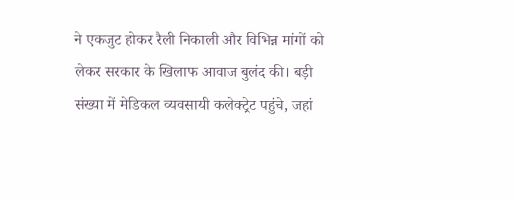ने एकजुट होकर रैली निकाली और विभिन्न मांगों को लेकर सरकार के खिलाफ आवाज बुलंद की। बड़ी संख्या में मेडिकल व्यवसायी कलेक्ट्रेट पहुंचे, जहां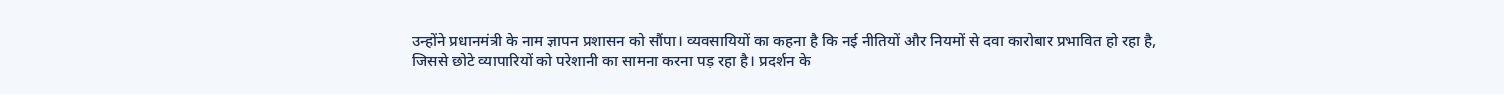उन्होंने प्रधानमंत्री के नाम ज्ञापन प्रशासन को सौंपा। व्यवसायियों का कहना है कि नई नीतियों और नियमों से दवा कारोबार प्रभावित हो रहा है, जिससे छोटे व्यापारियों को परेशानी का सामना करना पड़ रहा है। प्रदर्शन के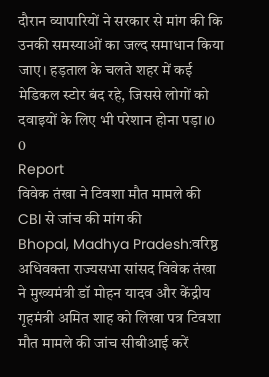दौरान व्यापारियों ने सरकार से मांग की कि उनकी समस्याओं का जल्द समाधान किया जाए। हड़ताल के चलते शहर में कई मेडिकल स्टोर बंद रहे, जिससे लोगों को दवाइयों के लिए भी परेशान होना पड़ा।0
0
Report
विवेक तंखा ने टिवशा मौत मामले की CBI से जांच की मांग की
Bhopal, Madhya Pradesh:वरिष्ठ अधिवक्ता राज्यसभा सांसद विवेक तंखा ने मुख्यमंत्री डॉ मोहन यादव और केंद्रीय गृहमंत्री अमित शाह को लिखा पत्र टिवशा मौत मामले की जांच सीबीआई करें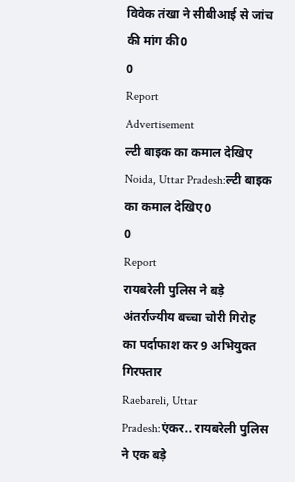विवेक तंखा ने सीबीआई से जांच की मांग की0
0
Report
Advertisement
ल्टी बाइक का कमाल देखिए
Noida, Uttar Pradesh:ल्टी बाइक का कमाल देखिए0
0
Report
रायबरेली पुलिस ने बड़े अंतर्राज्यीय बच्चा चोरी गिरोह का पर्दाफाश कर 9 अभियुक्त गिरफ्तार
Raebareli, Uttar Pradesh:एंकर.. रायबरेली पुलिस ने एक बड़े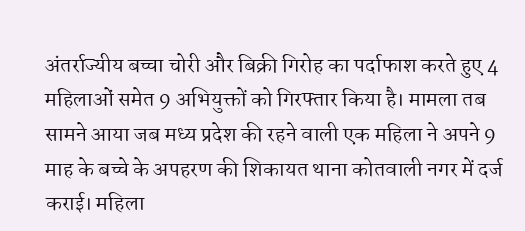अंतर्राज्यीय बच्चा चोरी और बिक्री गिरोह का पर्दाफाश करते हुए 4 महिलाओं समेत 9 अभियुक्तों को गिरफ्तार किया है। मामला तब सामने आया जब मध्य प्रदेश की रहने वाली एक महिला ने अपने 9 माह के बच्चे के अपहरण की शिकायत थाना कोतवाली नगर में दर्ज कराई। महिला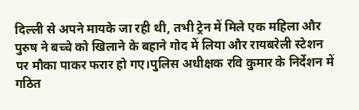दिल्ली से अपने मायके जा रही थी, तभी ट्रेन में मिले एक महिला और पुरुष ने बच्चे को खिलाने के बहाने गोद में लिया और रायबरेली स्टेशन पर मौका पाकर फरार हो गए।पुलिस अधीक्षक रवि कुमार के निर्देशन में गठित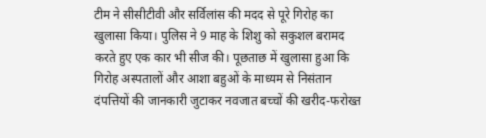टीम ने सीसीटीवी और सर्विलांस की मदद से पूरे गिरोह का खुलासा किया। पुलिस ने 9 माह के शिशु को सकुशल बरामद करते हुए एक कार भी सीज की। पूछताछ में खुलासा हुआ कि गिरोह अस्पतालों और आशा बहुओं के माध्यम से निसंतान दंपत्तियों की जानकारी जुटाकर नवजात बच्चों की खरीद-फरोख्त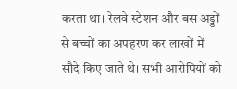करता था। रेलवे स्टेशन और बस अड्डों से बच्चों का अपहरण कर लाखों में सौदे किए जाते थे। सभी आरोपियों को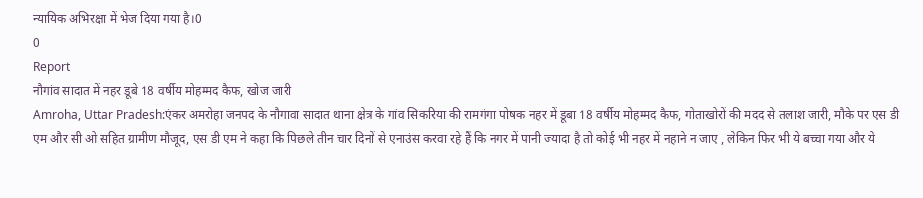न्यायिक अभिरक्षा में भेज दिया गया है।0
0
Report
नौगांव सादात में नहर डूबे 18 वर्षीय मोहम्मद कैफ, खोज जारी
Amroha, Uttar Pradesh:एंकर अमरोहा जनपद के नौगावा सादात थाना क्षेत्र के गांव सिकरिया की रामगंगा पोषक नहर में डूबा 18 वर्षीय मोहम्मद कैफ, गोताखोरों की मदद से तलाश जारी, मौके पर एस डी एम और सी ओ सहित ग्रामीण मौजूद, एस डी एम ने कहा कि पिछले तीन चार दिनों से एनाउंस करवा रहे हैं कि नगर में पानी ज्यादा है तो कोई भी नहर में नहाने न जाए , लेकिन फिर भी ये बच्चा गया और ये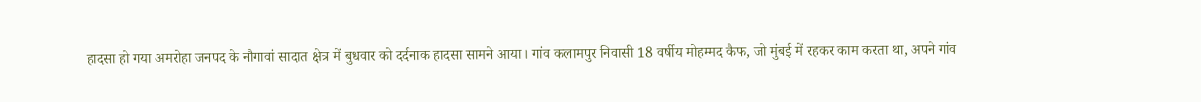हादसा हो गया अमरोहा जनपद के नौगावां सादात क्षेत्र में बुधवार को दर्दनाक हादसा सामने आया। गांव कलामपुर निवासी 18 वर्षीय मोहम्मद कैफ, जो मुंबई में रहकर काम करता था, अपने गांव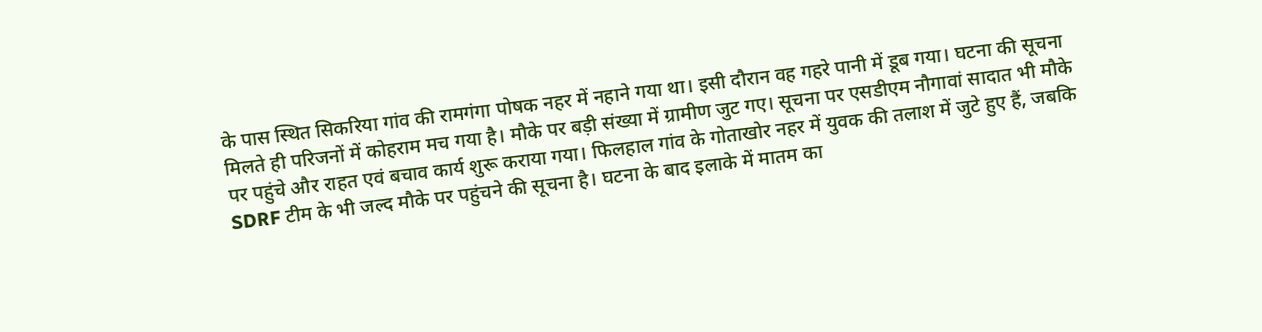के पास स्थित सिकरिया गांव की रामगंगा पोषक नहर में नहाने गया था। इसी दौरान वह गहरे पानी में डूब गया। घटना की सूचना मिलते ही परिजनों में कोहराम मच गया है। मौके पर बड़ी संख्या में ग्रामीण जुट गए। सूचना पर एसडीएम नौगावां सादात भी मौके पर पहुंचे और राहत एवं बचाव कार्य शुरू कराया गया। फिलहाल गांव के गोताखोर नहर में युवक की तलाश में जुटे हुए हैं, जबकि SDRF टीम के भी जल्द मौके पर पहुंचने की सूचना है। घटना के बाद इलाके में मातम का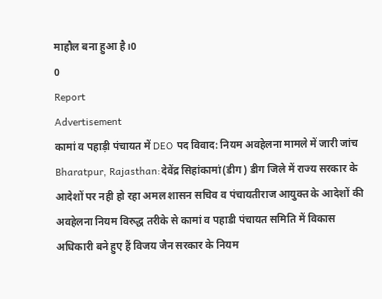माहौल बना हुआ है।0
0
Report
Advertisement
कामां व पहाड़ी पंचायत में DEO पद विवाद: नियम अवहेलना मामले में जारी जांच
Bharatpur, Rajasthan:देवेंद्र सिहांकामां(डीग) डीग जिले में राज्य सरकार के आदेशों पर नही हो रहा अमल शासन सचिव व पंचायतीराज आयुक्त के आदेशों की अवहेलना नियम विरुद्ध तरीके से कामां व पहाडी पंचायत समिति में विकास अधिकारी बने हुए हैं विजय जैन सरकार के नियम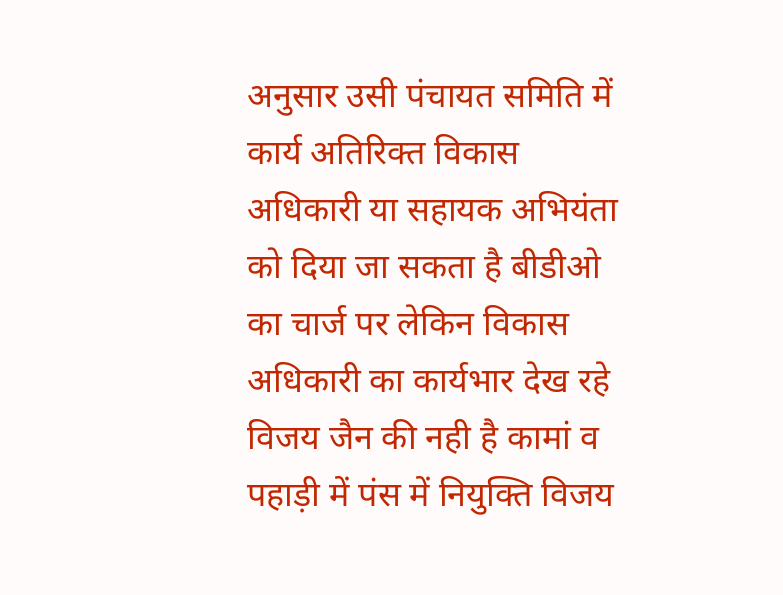अनुसार उसी पंचायत समिति में कार्य अतिरिक्त विकास अधिकारी या सहायक अभियंता को दिया जा सकता है बीडीओ का चार्ज पर लेकिन विकास अधिकारी का कार्यभार देख रहे विजय जैन की नही है कामां व पहाड़ी में पंस में नियुक्ति विजय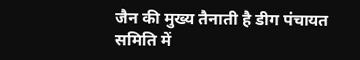जैन की मुख्य तैनाती है डीग पंचायत समिति में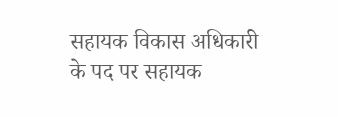सहायक विकास अधिकारी के पद पर सहायक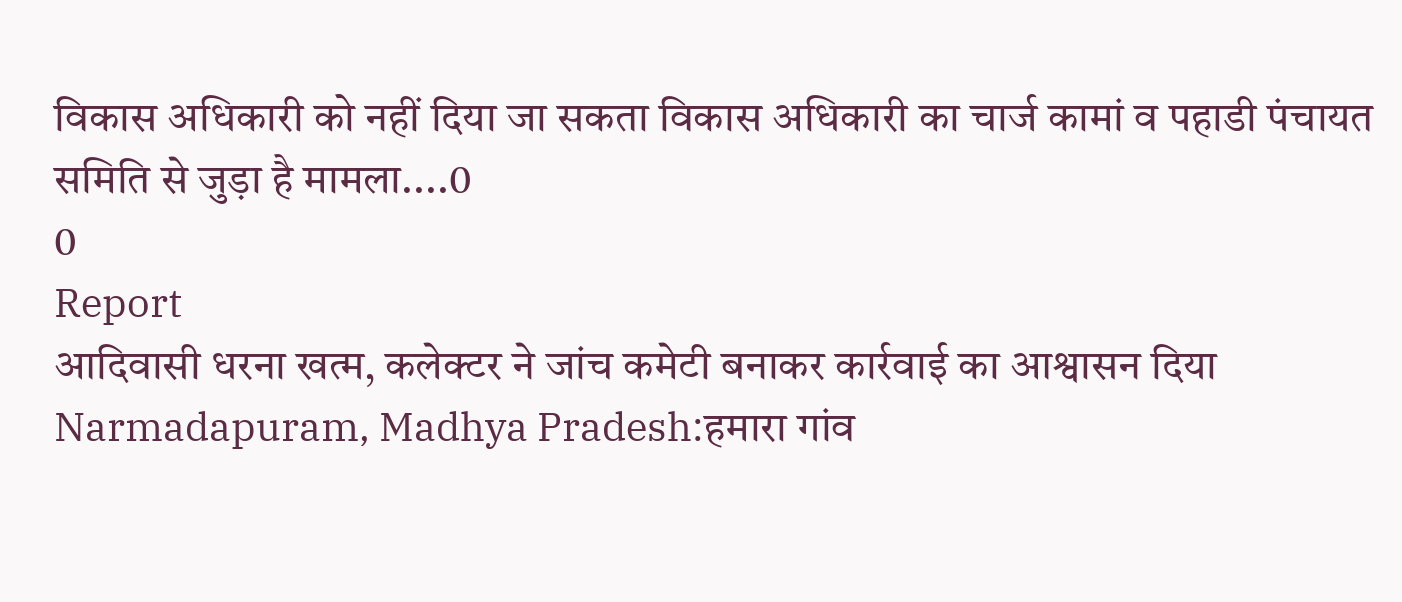विकास अधिकारी को नहीं दिया जा सकता विकास अधिकारी का चार्ज कामां व पहाडी पंचायत समिति से जुड़ा है मामला....0
0
Report
आदिवासी धरना खत्म, कलेक्टर ने जांच कमेटी बनाकर कार्रवाई का आश्वासन दिया
Narmadapuram, Madhya Pradesh:हमारा गांव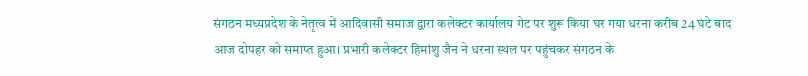संगठन मध्यप्रदेश के नेतृत्व में आदिवासी समाज द्वारा कलेक्टर कार्यालय गेट पर शुरू किया घर गया धरना करीब 24 घंटे बाद आज दोपहर को समाप्त हुआ। प्रभारी कलेक्टर हिमांशु जैन ने धरना स्थल पर पहुंचकर संगठन के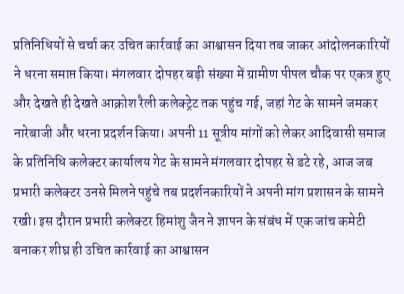प्रतिनिधियों से चर्चा कर उचित कार्रवाई का आश्वासन दिया तब जाकर आंदोलनकारियों ने धरना समाप्त किया। मंगलवार दोपहर बड़ी संख्या में ग्रामीण पीपल चौक पर एकत्र हुए और देखते ही देखते आक्रोश रैली कलेक्ट्रेट तक पहुंच गई, जहां गेट के सामने जमकर नारेबाजी और धरना प्रदर्शन किया। अपनी 11 सूत्रीय मांगों को लेकर आदिवासी समाज के प्रतिनिधि कलेक्टर कार्यालय गेट के सामने मंगलवार दोपहर से डटे रहे, आज जब प्रभारी कलेक्टर उनसे मिलने पहुंचे तब प्रदर्शनकारियों ने अपनी मांग प्रशासन के सामने रखी। इस दौरान प्रभारी कलेक्टर हिमांशु जैन ने ज्ञापन के संबंध में एक जांच कमेटी बनाकर शीघ्र ही उचित कार्रवाई का आश्वासन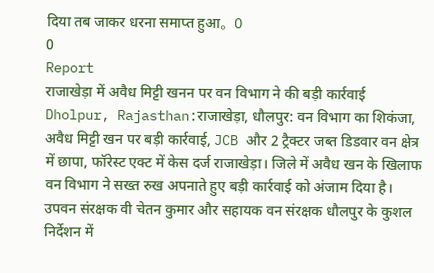दिया तब जाकर धरना समाप्त हुआ。0
0
Report
राजाखेड़ा में अवैध मिट्टी खनन पर वन विभाग ने की बड़ी कार्रवाई
Dholpur, Rajasthan:राजाखेड़ा, धौलपुर: वन विभाग का शिकंजा, अवैध मिट्टी खन पर बड़ी कार्रवाई, JCB और 2 ट्रैक्टर जब्त डिडवार वन क्षेत्र में छापा, फॉरेस्ट एक्ट में केस दर्ज राजाखेड़ा। जिले में अवैध खन के खिलाफ वन विभाग ने सख्त रुख अपनाते हुए बड़ी कार्रवाई को अंजाम दिया है। उपवन संरक्षक वी चेतन कुमार और सहायक वन संरक्षक धौलपुर के कुशल निर्देशन में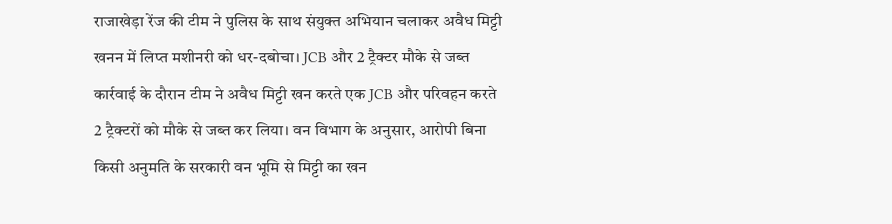राजाखेड़ा रेंज की टीम ने पुलिस के साथ संयुक्त अभियान चलाकर अवैध मिट्टी खनन में लिप्त मशीनरी को धर-दबोचा। JCB और 2 ट्रैक्टर मौके से जब्त कार्रवाई के दौरान टीम ने अवैध मिट्टी खन करते एक JCB और परिवहन करते 2 ट्रैक्टरों को मौके से जब्त कर लिया। वन विभाग के अनुसार, आरोपी बिना किसी अनुमति के सरकारी वन भूमि से मिट्टी का खन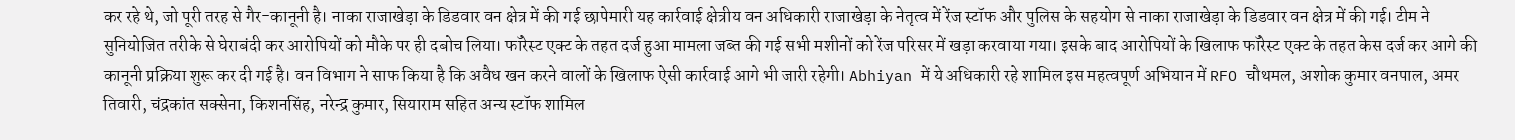कर रहे थे, जो पूरी तरह से गैर-कानूनी है। नाका राजाखेड़ा के डिडवार वन क्षेत्र में की गई छापेमारी यह कार्रवाई क्षेत्रीय वन अधिकारी राजाखेड़ा के नेतृत्व में रेंज स्टॉफ और पुलिस के सहयोग से नाका राजाखेड़ा के डिडवार वन क्षेत्र में की गई। टीम ने सुनियोजित तरीके से घेराबंदी कर आरोपियों को मौके पर ही दबोच लिया। फॉरेस्ट एक्ट के तहत दर्ज हुआ मामला जब्त की गई सभी मशीनों को रेंज परिसर में खड़ा करवाया गया। इसके बाद आरोपियों के खिलाफ फॉरेस्ट एक्ट के तहत केस दर्ज कर आगे की कानूनी प्रक्रिया शुरू कर दी गई है। वन विभाग ने साफ किया है कि अवैध खन करने वालों के खिलाफ ऐसी कार्रवाई आगे भी जारी रहेगी। Abhiyan में ये अधिकारी रहे शामिल इस महत्वपूर्ण अभियान में RFO चौथमल, अशोक कुमार वनपाल, अमर तिवारी, चंद्रकांत सक्सेना, किशनसिंह, नरेन्द्र कुमार, सियाराम सहित अन्य स्टॉफ शामिल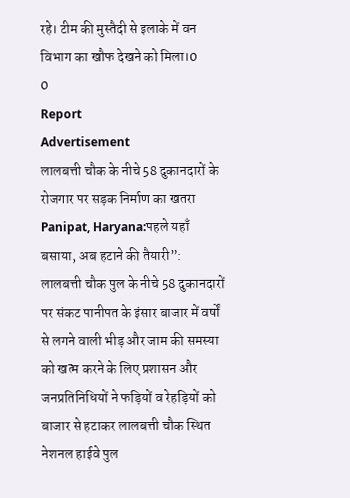रहे। टीम की मुस्तैदी से इलाके में वन विभाग का खौफ देखने को मिला।0
0
Report
Advertisement
लालबत्ती चौक के नीचे 58 दुकानदारों के रोजगार पर सड़क निर्माण का खतरा
Panipat, Haryana:पहले यहाँ बसाया, अब हटाने की तैयारी”: लालबत्ती चौक पुल के नीचे 58 दुकानदारों पर संकट पानीपत के इंसार बाजार में वर्षों से लगने वाली भीड़ और जाम की समस्या को खत्म करने के लिए प्रशासन और जनप्रतिनिधियों ने फड़ियों व रेहड़ियों को बाजार से हटाकर लालबत्ती चौक स्थित नेशनल हाईवे पुल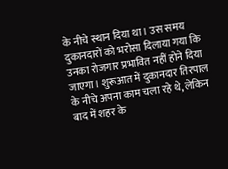के नीचे स्थान दिया था। उस समय दुकानदारों को भरोसा दिलाया गया कि उनका रोजगार प्रभावित नहीं होने दिया जाएगा। शुरूआत में दुकानदार तिरपाल के नीचे अपना काम चला रहे थे, लेकिन बाद में शहर के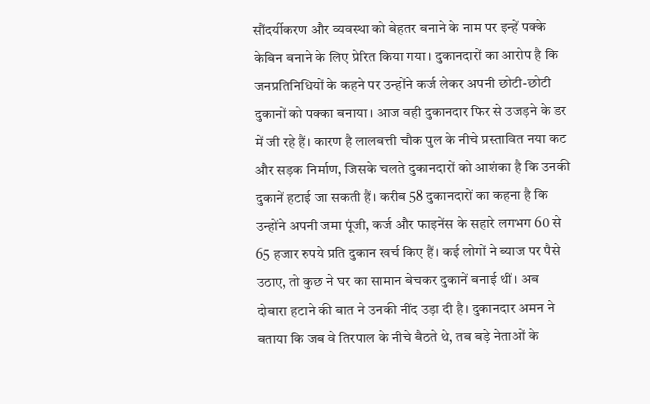सौंदर्यीकरण और व्यवस्था को बेहतर बनाने के नाम पर इन्हें पक्के केबिन बनाने के लिए प्रेरित किया गया। दुकानदारों का आरोप है कि जनप्रतिनिधियों के कहने पर उन्होंने कर्ज लेकर अपनी छोटी-छोटी दुकानों को पक्का बनाया। आज वही दुकानदार फिर से उजड़ने के डर में जी रहे हैं। कारण है लालबत्ती चौक पुल के नीचे प्रस्तावित नया कट और सड़क निर्माण, जिसके चलते दुकानदारों को आशंका है कि उनकी दुकानें हटाई जा सकती हैं। करीब 58 दुकानदारों का कहना है कि उन्होंने अपनी जमा पूंजी, कर्ज और फाइनेंस के सहारे लगभग 60 से 65 हजार रुपये प्रति दुकान खर्च किए हैं। कई लोगों ने ब्याज पर पैसे उठाए, तो कुछ ने घर का सामान बेचकर दुकानें बनाई थीं। अब दोबारा हटाने की बात ने उनकी नींद उड़ा दी है। दुकानदार अमन ने बताया कि जब वे तिरपाल के नीचे बैठते थे, तब बड़े नेताओं के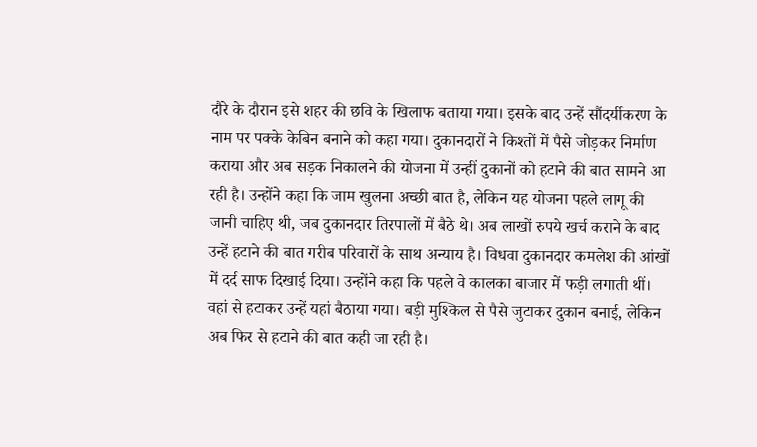दौरे के दौरान इसे शहर की छवि के खिलाफ बताया गया। इसके बाद उन्हें सौंदर्यीकरण के नाम पर पक्के केबिन बनाने को कहा गया। दुकानदारों ने किश्तों में पैसे जोड़कर निर्माण कराया और अब सड़क निकालने की योजना में उन्हीं दुकानों को हटाने की बात सामने आ रही है। उन्होंने कहा कि जाम खुलना अच्छी बात है, लेकिन यह योजना पहले लागू की जानी चाहिए थी, जब दुकानदार तिरपालों में बैठे थे। अब लाखों रुपये खर्च कराने के बाद उन्हें हटाने की बात गरीब परिवारों के साथ अन्याय है। विधवा दुकानदार कमलेश की आंखों में दर्द साफ दिखाई दिया। उन्होंने कहा कि पहले वे कालका बाजार में फड़ी लगाती थीं। वहां से हटाकर उन्हें यहां बैठाया गया। बड़ी मुश्किल से पैसे जुटाकर दुकान बनाई, लेकिन अब फिर से हटाने की बात कही जा रही है।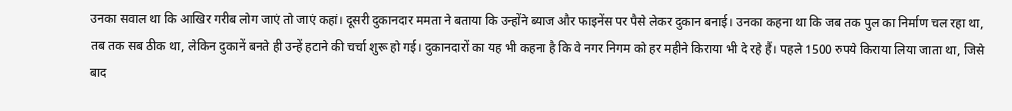उनका सवाल था कि आखिर गरीब लोग जाएं तो जाएं कहां। दूसरी दुकानदार ममता ने बताया कि उन्होंने ब्याज और फाइनेंस पर पैसे लेकर दुकान बनाई। उनका कहना था कि जब तक पुल का निर्माण चल रहा था, तब तक सब ठीक था, लेकिन दुकानें बनते ही उन्हें हटाने की चर्चा शुरू हो गई। दुकानदारों का यह भी कहना है कि वे नगर निगम को हर महीने किराया भी दे रहे हैं। पहले 1500 रुपये किराया लिया जाता था, जिसे बाद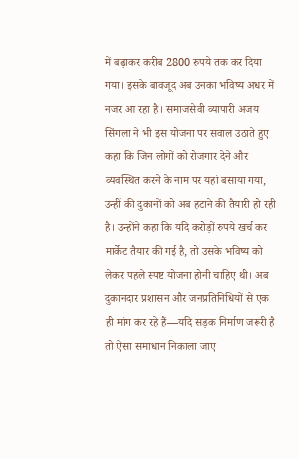में बढ़ाकर करीब 2800 रुपये तक कर दिया गया। इसके बावजूद अब उनका भविष्य अधर में नजर आ रहा है। समाजसेवी व्यापारी अजय सिंगला ने भी इस योजना पर सवाल उठाते हुए कहा कि जिन लोगों को रोजगार देने और व्यवस्थित करने के नाम पर यहां बसाया गया, उन्हीं की दुकानों को अब हटाने की तैयारी हो रही है। उन्होंने कहा कि यदि करोड़ों रुपये खर्च कर मार्केट तैयार की गई है, तो उसके भविष्य को लेकर पहले स्पष्ट योजना होनी चाहिए थी। अब दुकानदार प्रशासन और जनप्रतिनिधियों से एक ही मांग कर रहे हैं—यदि सड़क निर्माण जरूरी है तो ऐसा समाधान निकाला जाए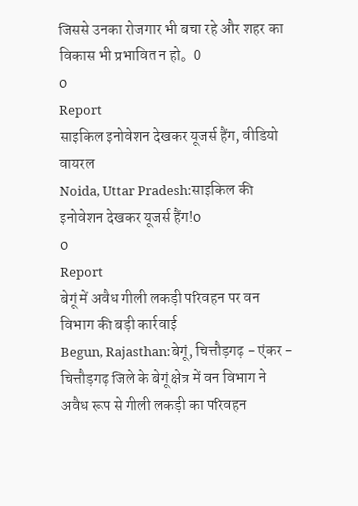जिससे उनका रोजगार भी बचा रहे और शहर का विकास भी प्रभावित न हो。0
0
Report
साइकिल इनोवेशन देखकर यूजर्स हैंग, वीडियो वायरल
Noida, Uttar Pradesh:साइकिल की इनोवेशन देखकर यूजर्स हैंग!0
0
Report
बेगूं में अवैध गीली लकड़ी परिवहन पर वन विभाग की बड़ी कार्रवाई
Begun, Rajasthan:बेगूं, चित्तौड़गढ़ - एंकर - चित्तौड़गढ़ जिले के बेगूं क्षेत्र में वन विभाग ने अवैध रूप से गीली लकड़ी का परिवहन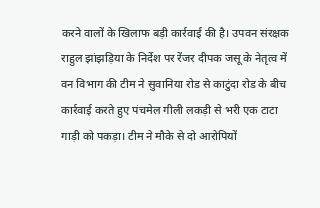करने वालों के खिलाफ बड़ी कार्रवाई की है। उपवन संरक्षक राहुल झांझड़िया के निर्देश पर रेंजर दीपक जसू के नेतृत्व में वन विभाग की टीम ने सुवानिया रोड से काटुंदा रोड के बीच कार्रवाई करते हुए पंचमेल गीली लकड़ी से भरी एक टाटा गाड़ी को पकड़ा। टीम ने मौके से दो आरोपियों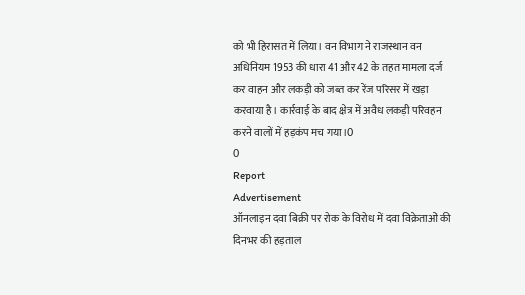को भी हिरासत में लिया। वन विभाग ने राजस्थान वन अधिनियम 1953 की धारा 41 और 42 के तहत मामला दर्ज कर वाहन और लकड़ी को जब्त कर रेंज परिसर में खड़ा करवाया है। कार्रवाई के बाद क्षेत्र में अवैध लकड़ी परिवहन करने वालों में हड़कंप मच गया।0
0
Report
Advertisement
ऑनलाइन दवा बिक्री पर रोक के विरोध में दवा विक्रेताओं की दिनभर की हड़ताल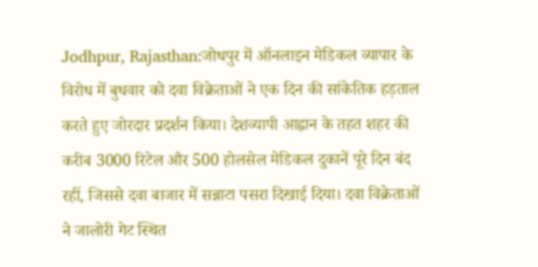Jodhpur, Rajasthan:जोधपुर में ऑनलाइन मेडिकल व्यापार के विरोध में बुधवार को दवा विक्रेताओं ने एक दिन की सांकेतिक हड़ताल करते हुए जोरदार प्रदर्शन किया। देशव्यापी आह्वान के तहत शहर की करीब 3000 रिटेल और 500 होलसेल मेडिकल दुकानें पूरे दिन बंद रहीं, जिससे दवा बाजार में सन्नाटा पसरा दिखाई दिया। दवा विक्रेताओं ने जालोरी गेट स्थित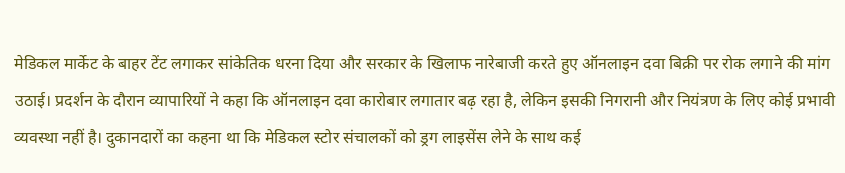मेडिकल मार्केट के बाहर टेंट लगाकर सांकेतिक धरना दिया और सरकार के खिलाफ नारेबाजी करते हुए ऑनलाइन दवा बिक्री पर रोक लगाने की मांग उठाई। प्रदर्शन के दौरान व्यापारियों ने कहा कि ऑनलाइन दवा कारोबार लगातार बढ़ रहा है, लेकिन इसकी निगरानी और नियंत्रण के लिए कोई प्रभावी व्यवस्था नहीं है। दुकानदारों का कहना था कि मेडिकल स्टोर संचालकों को ड्रग लाइसेंस लेने के साथ कई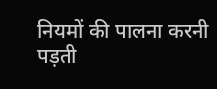नियमों की पालना करनी पड़ती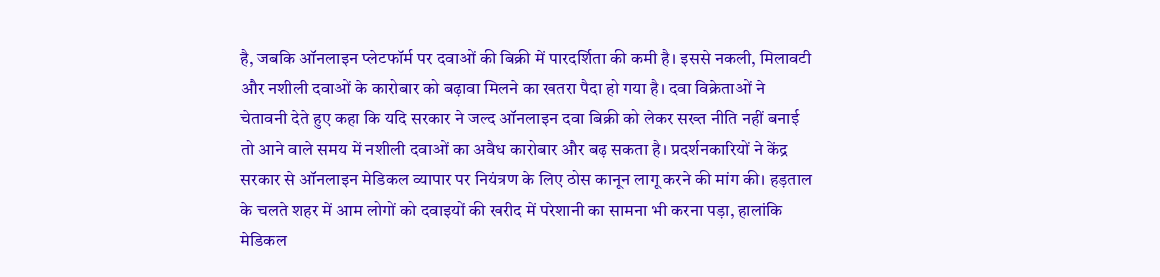है, जबकि ऑनलाइन प्लेटफॉर्म पर दवाओं की बिक्री में पारदर्शिता की कमी है। इससे नकली, मिलावटी और नशीली दवाओं के कारोबार को बढ़ावा मिलने का खतरा पैदा हो गया है। दवा विक्रेताओं ने चेतावनी देते हुए कहा कि यदि सरकार ने जल्द ऑनलाइन दवा बिक्री को लेकर सख्त नीति नहीं बनाई तो आने वाले समय में नशीली दवाओं का अवैध कारोबार और बढ़ सकता है। प्रदर्शनकारियों ने केंद्र सरकार से ऑनलाइन मेडिकल व्यापार पर नियंत्रण के लिए ठोस कानून लागू करने की मांग की। हड़ताल के चलते शहर में आम लोगों को दवाइयों की खरीद में परेशानी का सामना भी करना पड़ा, हालांकि मेडिकल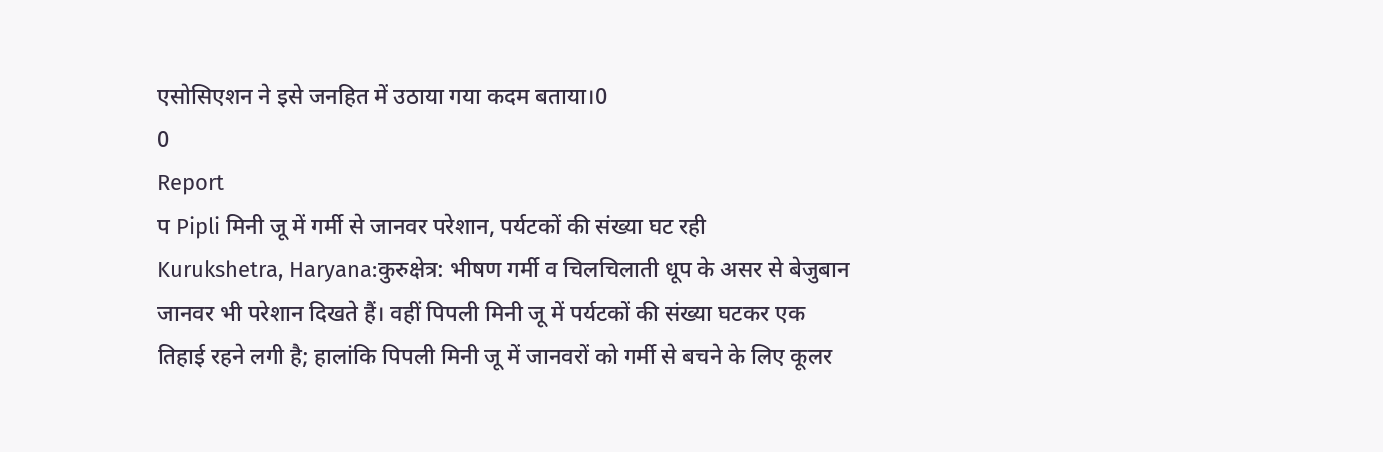एसोसिएशन ने इसे जनहित में उठाया गया कदम बताया।0
0
Report
प Pipli मिनी जू में गर्मी से जानवर परेशान, पर्यटकों की संख्या घट रही
Kurukshetra, Haryana:कुरुक्षेत्र: भीषण गर्मी व चिलचिलाती धूप के असर से बेजुबान जानवर भी परेशान दिखते हैं। वहीं पिपली मिनी जू में पर्यटकों की संख्या घटकर एक तिहाई रहने लगी है; हालांकि पिपली मिनी जू में जानवरों को गर्मी से बचने के लिए कूलर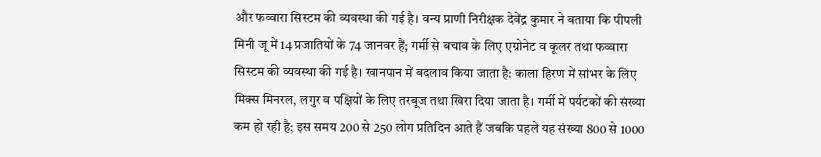और फव्वारा सिस्टम की व्यवस्था की गई है। वन्य प्राणी निरीक्षक देवेंद्र कुमार ने बताया कि पीपली मिनी जू में 14 प्रजातियों के 74 जानवर हैं; गर्मी से बचाव के लिए एग्रोनेट व कूलर तथा फव्वारा सिस्टम की व्यवस्था की गई है। खानपान में बदलाव किया जाता है: काला हिरण में सांभर के लिए मिक्स मिनरल, लगुर व पक्षियों के लिए तरबूज तथा खिरा दिया जाता है। गर्मी में पर्यटकों की संख्या कम हो रही है; इस समय 200 से 250 लोग प्रतिदिन आते हैं जबकि पहले यह संख्या 800 से 1000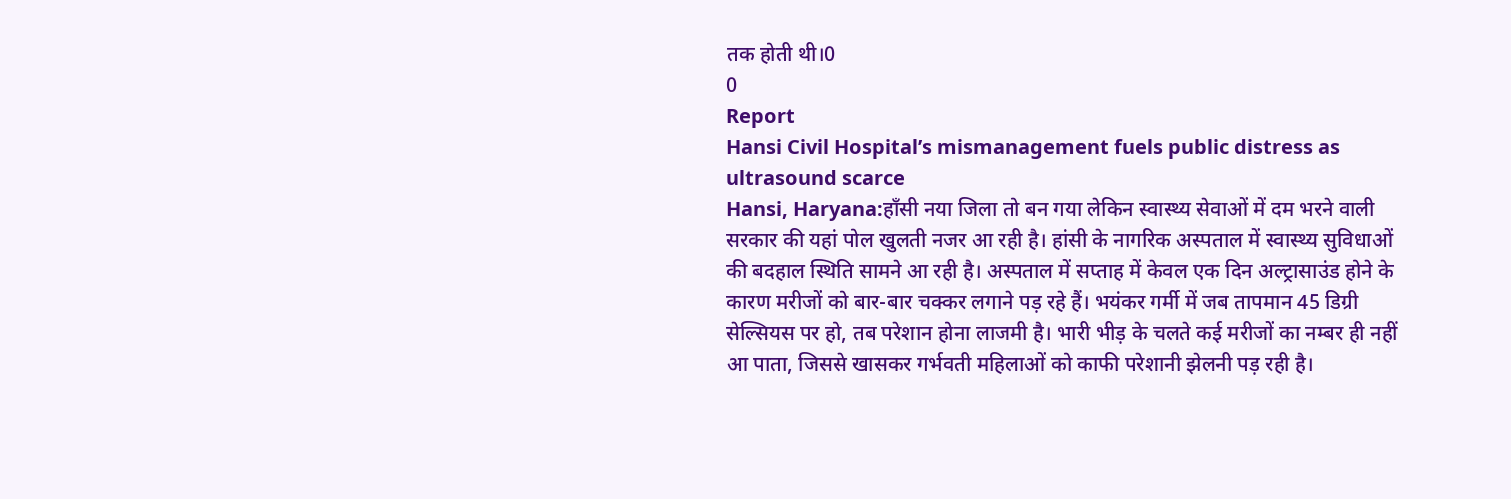तक होती थी।0
0
Report
Hansi Civil Hospital’s mismanagement fuels public distress as ultrasound scarce
Hansi, Haryana:हाँसी नया जिला तो बन गया लेकिन स्वास्थ्य सेवाओं में दम भरने वाली सरकार की यहां पोल खुलती नजर आ रही है। हांसी के नागरिक अस्पताल में स्वास्थ्य सुविधाओं की बदहाल स्थिति सामने आ रही है। अस्पताल में सप्ताह में केवल एक दिन अल्ट्रासाउंड होने के कारण मरीजों को बार-बार चक्कर लगाने पड़ रहे हैं। भयंकर गर्मी में जब तापमान 45 डिग्री सेल्सियस पर हो, तब परेशान होना लाजमी है। भारी भीड़ के चलते कई मरीजों का नम्बर ही नहीं आ पाता, जिससे खासकर गर्भवती महिलाओं को काफी परेशानी झेलनी पड़ रही है।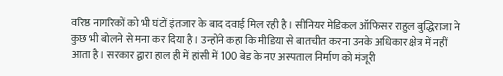वरिष्ठ नागरिकों को भी घंटों इंतजार के बाद दवाई मिल रही है। सीनियर मेडिकल ऑफिसर राहुल बुद्धिराजा ने कुछ भी बोलने से मना कर दिया है। उन्होंने कहा कि मीडिया से बातचीत करना उनके अधिकार क्षेत्र में नहीं आता है। सरकार द्वारा हाल ही में हांसी में 100 बेड के नए अस्पताल निर्माण को मंजूरी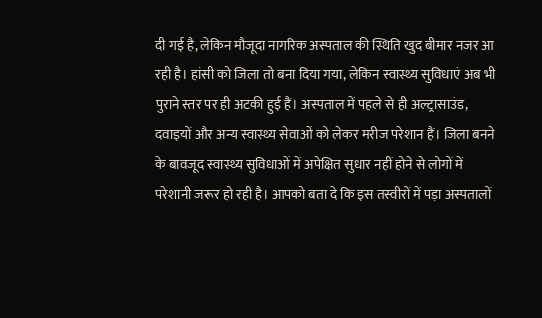दी गई है, लेकिन मौजूदा नागरिक अस्पताल की स्थिति खुद बीमार नजर आ रही है। हांसी को जिला तो बना दिया गया, लेकिन स्वास्थ्य सुविधाएं अब भी पुराने स्तर पर ही अटकी हुई हैं। अस्पताल में पहले से ही अल्ट्रासाउंड, दवाइयों और अन्य स्वास्थ्य सेवाओं को लेकर मरीज परेशान हैं। जिला बनने के बावजूद स्वास्थ्य सुविधाओं में अपेक्षित सुधार नहीं होने से लोगों में परेशानी जरूर हो रही है। आपको बता दे कि इस तस्वीरों में पड़ा अस्पतालों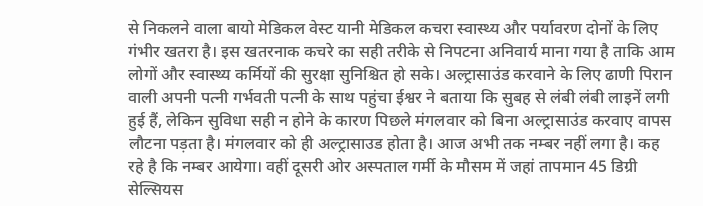से निकलने वाला बायो मेडिकल वेस्ट यानी मेडिकल कचरा स्वास्थ्य और पर्यावरण दोनों के लिए गंभीर खतरा है। इस खतरनाक कचरे का सही तरीके से निपटना अनिवार्य माना गया है ताकि आम लोगों और स्वास्थ्य कर्मियों की सुरक्षा सुनिश्चित हो सके। अल्ट्रासाउंड करवाने के लिए ढाणी पिरान वाली अपनी पत्नी गर्भवती पत्नी के साथ पहुंचा ईश्वर ने बताया कि सुबह से लंबी लंबी लाइनें लगी हुई हैं, लेकिन सुविधा सही न होने के कारण पिछले मंगलवार को बिना अल्ट्रासाउंड करवाए वापस लौटना पड़ता है। मंगलवार को ही अल्ट्रासाउड होता है। आज अभी तक नम्बर नहीं लगा है। कह रहे है कि नम्बर आयेगा। वहीं दूसरी ओर अस्पताल गर्मी के मौसम में जहां तापमान 45 डिग्री सेल्सियस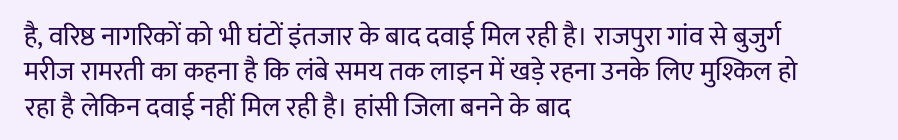है, वरिष्ठ नागरिकों को भी घंटों इंतजार के बाद दवाई मिल रही है। राजपुरा गांव से बुजुर्ग मरीज रामरती का कहना है कि लंबे समय तक लाइन में खड़े रहना उनके लिए मुश्किल हो रहा है लेकिन दवाई नहीं मिल रही है। हांसी जिला बनने के बाद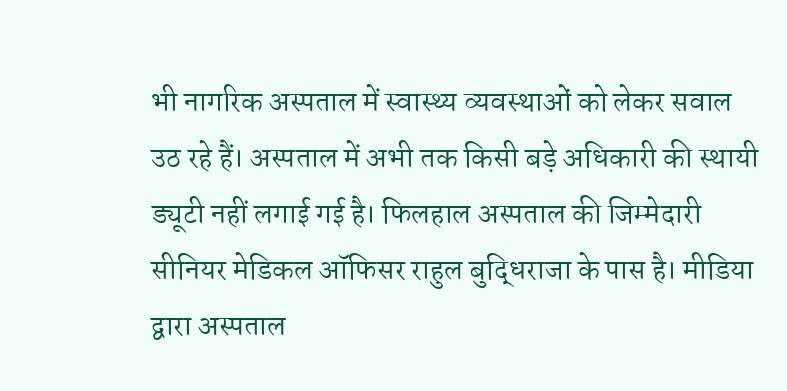भी नागरिक अस्पताल में स्वास्थ्य व्यवस्थाओं को लेकर सवाल उठ रहे हैं। अस्पताल में अभी तक किसी बड़े अधिकारी की स्थायी ड्यूटी नहीं लगाई गई है। फिलहाल अस्पताल की जिम्मेदारी सीनियर मेडिकल ऑफिसर राहुल बुद्धिराजा के पास है। मीडिया द्वारा अस्पताल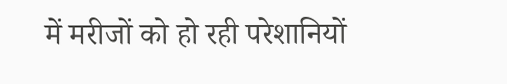में मरीजों को हो रही परेशानियों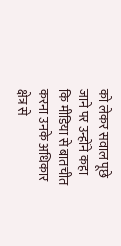को लेकर सवाल पूछे जाने पर उन्होंने कहा कि मीडिया से बातचीत करना उनके अधिकार क्षेत्र से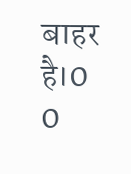बाहर है।0
0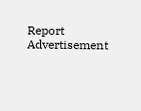Report
Advertisement